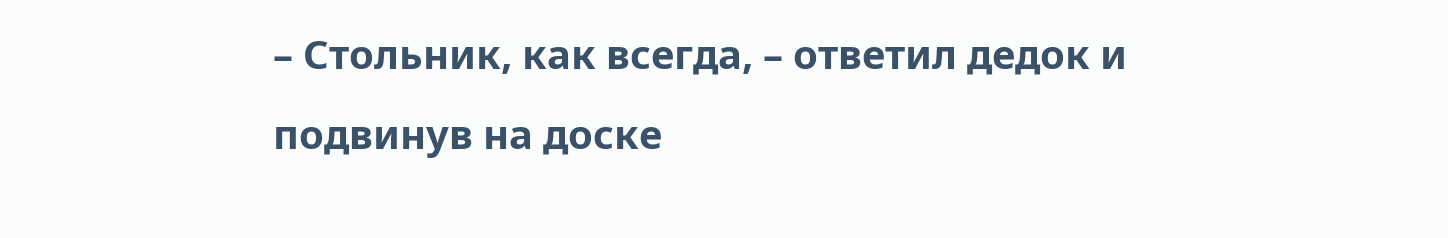– Стольник, как всегда, – ответил дедок и подвинув на доске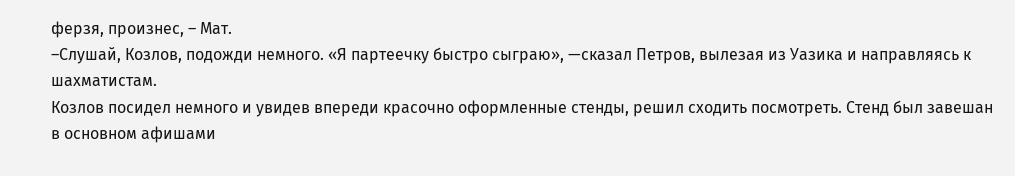ферзя, произнес, – Мат.
–Слушай, Козлов, подожди немного. «Я партеечку быстро сыграю», —сказал Петров, вылезая из Уазика и направляясь к шахматистам.
Козлов посидел немного и увидев впереди красочно оформленные стенды, решил сходить посмотреть. Стенд был завешан в основном афишами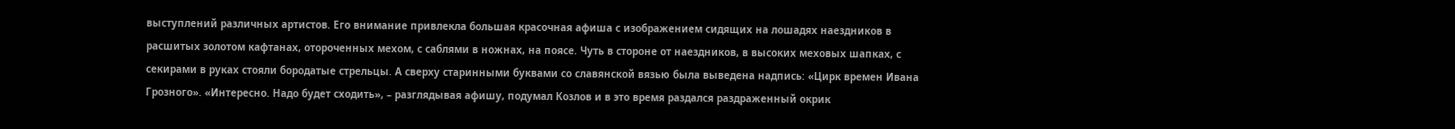выступлений различных артистов. Его внимание привлекла большая красочная афиша с изображением сидящих на лошадях наездников в расшитых золотом кафтанах, отороченных мехом, с саблями в ножнах, на поясе. Чуть в стороне от наездников, в высоких меховых шапках, с секирами в руках стояли бородатые стрельцы. А сверху старинными буквами со славянской вязью была выведена надпись: «Цирк времен Ивана Грозного». «Интересно. Надо будет сходить», – разглядывая афишу, подумал Козлов и в это время раздался раздраженный окрик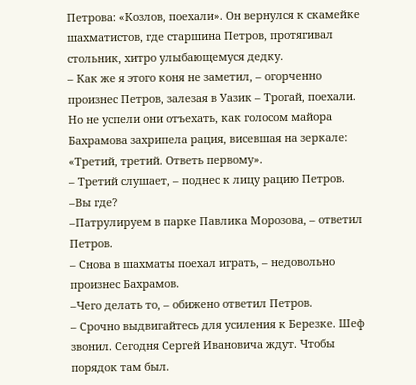Петрова: «Козлов, поехали». Он вернулся к скамейке шахматистов, где старшина Петров, протягивал стольник, хитро улыбающемуся дедку.
– Как же я этого коня не заметил, – огорченно произнес Петров, залезая в Уазик – Трогай, поехали.
Но не успели они отъехать, как голосом майора Бахрамова захрипела рация, висевшая на зеркале: «Третий, третий. Ответь первому».
– Третий слушает, – поднес к лицу рацию Петров.
–Вы где?
–Патрулируем в парке Павлика Морозова, – ответил Петров.
– Снова в шахматы поехал играть, – недовольно произнес Бахрамов.
–Чего делать то, – обижено ответил Петров.
– Срочно выдвигайтесь для усиления к Березке. Шеф звонил. Сегодня Сергей Ивановича ждут. Чтобы порядок там был.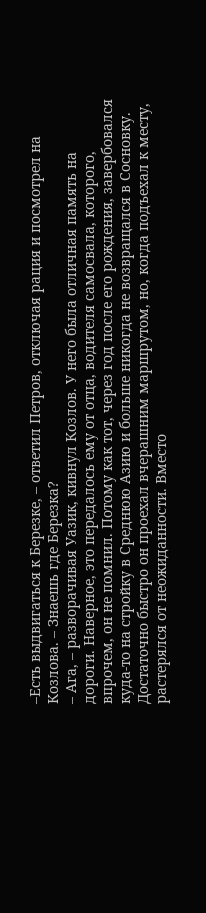–Есть выдвигаться к Березке, – ответил Петров, отключая рация и посмотрел на Козлова. – Знаешь где Березка?
– Ага, – разворачивая Уазик, кивнул Козлов. У него была отличная память на дороги. Наверное, это передалось ему от отца, водителя самосвала, которого, впрочем, он не помнил. Потому как тот, через год после его рождения, завербовался куда-то на стройку в Среднюю Азию и больше никогда не возвращался в Сосновку.
Достаточно быстро он проехал вчерашним маршрутом, но, когда подъехал к месту, растерялся от неожиданности. Вместо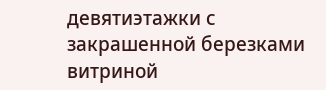девятиэтажки с закрашенной березками витриной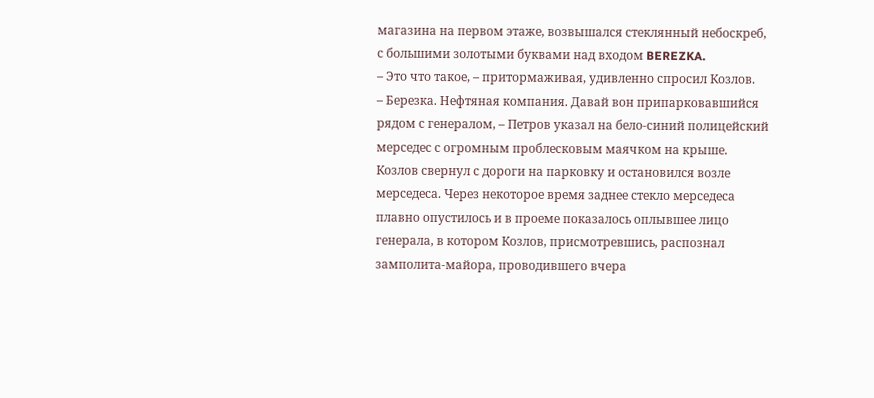магазина на первом этаже, возвышался стеклянный небоскреб, с большими золотыми буквами над входом BEREZKA.
– Это что такое, – притормаживая, удивленно спросил Козлов.
– Березка. Нефтяная компания. Давай вон припарковавшийся рядом с генералом, – Петров указал на бело-синий полицейский мерседес с огромным проблесковым маячком на крыше.
Козлов свернул с дороги на парковку и остановился возле мерседеса. Через некоторое время заднее стекло мерседеса плавно опустилось и в проеме показалось оплывшее лицо генерала, в котором Козлов, присмотревшись, распознал замполита-майора, проводившего вчера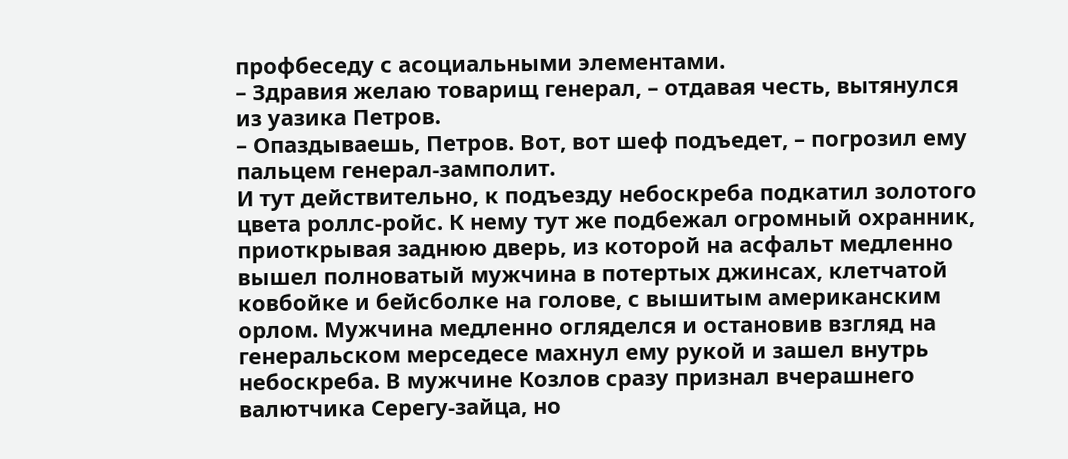профбеседу с асоциальными элементами.
– Здравия желаю товарищ генерал, – отдавая честь, вытянулся из уазика Петров.
– Опаздываешь, Петров. Вот, вот шеф подъедет, – погрозил ему пальцем генерал-замполит.
И тут действительно, к подъезду небоскреба подкатил золотого цвета роллс-ройс. К нему тут же подбежал огромный охранник, приоткрывая заднюю дверь, из которой на асфальт медленно вышел полноватый мужчина в потертых джинсах, клетчатой ковбойке и бейсболке на голове, с вышитым американским орлом. Мужчина медленно огляделся и остановив взгляд на генеральском мерседесе махнул ему рукой и зашел внутрь небоскреба. В мужчине Козлов сразу признал вчерашнего валютчика Серегу-зайца, но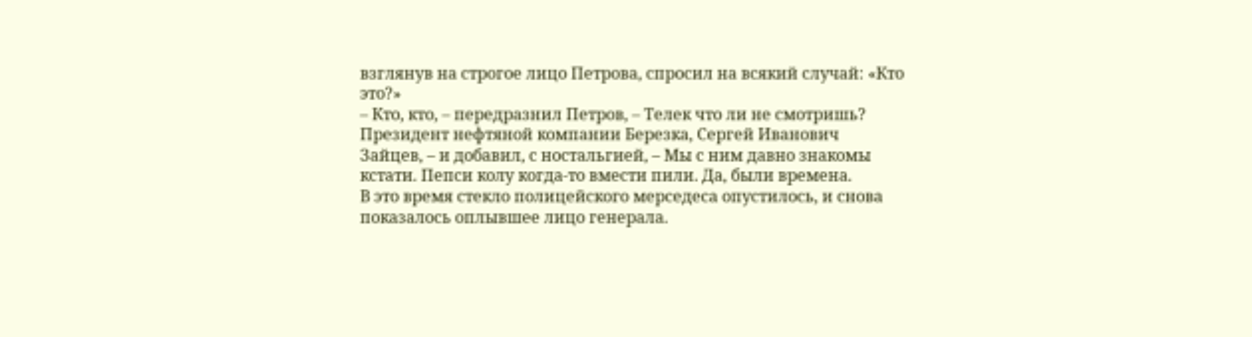взглянув на строгое лицо Петрова, спросил на всякий случай: «Кто это?»
– Кто, кто, – передразнил Петров, – Телек что ли не смотришь? Президент нефтяной компании Березка, Сергей Иванович Зайцев, – и добавил, с ностальгией, – Мы с ним давно знакомы кстати. Пепси колу когда-то вмести пили. Да, были времена.
В это время стекло полицейского мерседеса опустилось, и снова показалось оплывшее лицо генерала.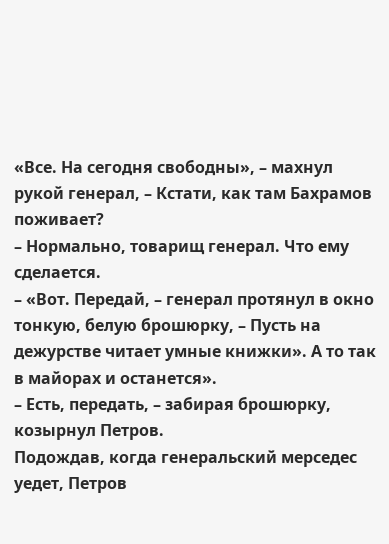«Все. На сегодня свободны», – махнул рукой генерал, – Кстати, как там Бахрамов поживает?
– Нормально, товарищ генерал. Что ему сделается.
– «Вот. Передай, – генерал протянул в окно тонкую, белую брошюрку, – Пусть на дежурстве читает умные книжки». А то так в майорах и останется».
– Есть, передать, – забирая брошюрку, козырнул Петров.
Подождав, когда генеральский мерседес уедет, Петров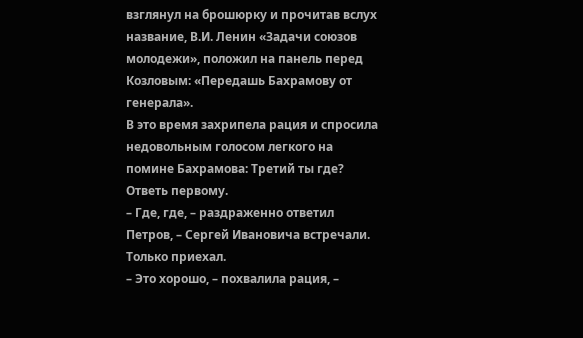взглянул на брошюрку и прочитав вслух название, В.И. Ленин «Задачи союзов молодежи», положил на панель перед Козловым: «Передашь Бахрамову от генерала».
В это время захрипела рация и спросила недовольным голосом легкого на помине Бахрамова: Третий ты где? Ответь первому.
– Где, где, – раздраженно ответил Петров, – Сергей Ивановича встречали. Только приехал.
– Это хорошо, – похвалила рация, –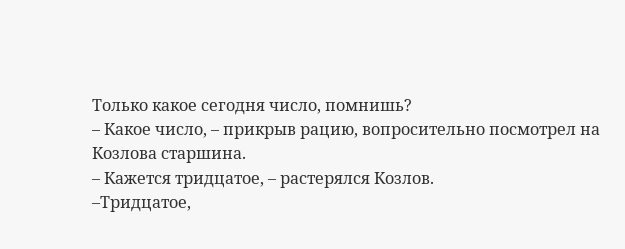Только какое сегодня число, помнишь?
– Какое число, – прикрыв рацию, вопросительно посмотрел на Козлова старшина.
– Кажется тридцатое, – растерялся Козлов.
–Тридцатое,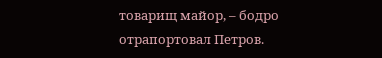товарищ майор, – бодро отрапортовал Петров.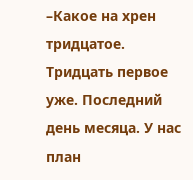–Какое на хрен тридцатое. Тридцать первое уже. Последний день месяца. У нас план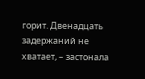горит. Двенадцать задержаний не хватает, – застонала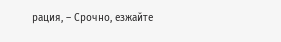рация, – Срочно, езжайте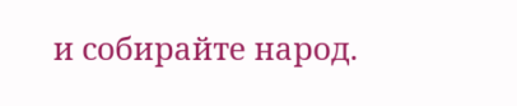и собирайте народ.